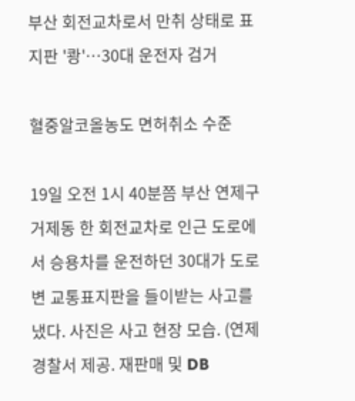부산 회전교차로서 만취 상태로 표지판 '쾅'…30대 운전자 검거

혈중알코올농도 면허취소 수준

19일 오전 1시 40분쯤 부산 연제구 거제동 한 회전교차로 인근 도로에서 승용차를 운전하던 30대가 도로변 교통표지판을 들이받는 사고를 냈다. 사진은 사고 현장 모습. (연제경찰서 제공. 재판매 및 DB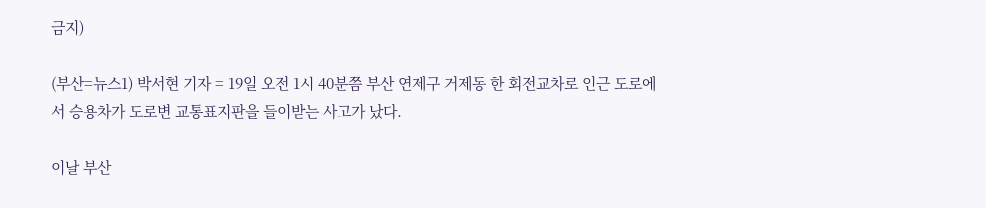금지)

(부산=뉴스1) 박서현 기자 = 19일 오전 1시 40분쯤 부산 연제구 거제동 한 회전교차로 인근 도로에서 승용차가 도로변 교통표지판을 들이받는 사고가 났다.

이날 부산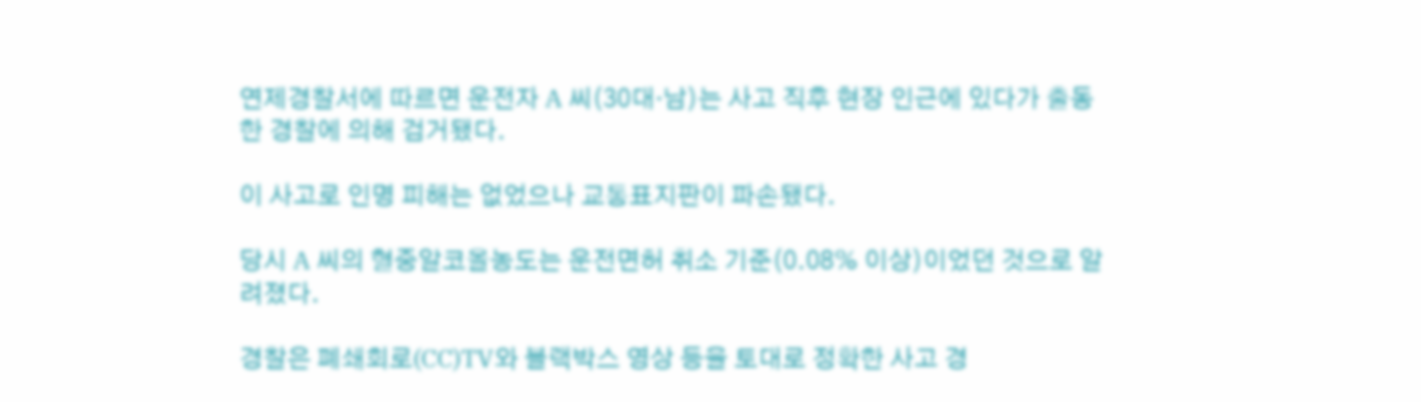연제경찰서에 따르면 운전자 A 씨(30대·남)는 사고 직후 현장 인근에 있다가 출동한 경찰에 의해 검거됐다.

이 사고로 인명 피해는 없었으나 교통표지판이 파손됐다.

당시 A 씨의 혈중알코올농도는 운전면허 취소 기준(0.08% 이상)이었던 것으로 알려졌다.

경찰은 폐쇄회로(CC)TV와 블랙박스 영상 등을 토대로 정확한 사고 경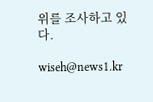위를 조사하고 있다.

wiseh@news1.kr